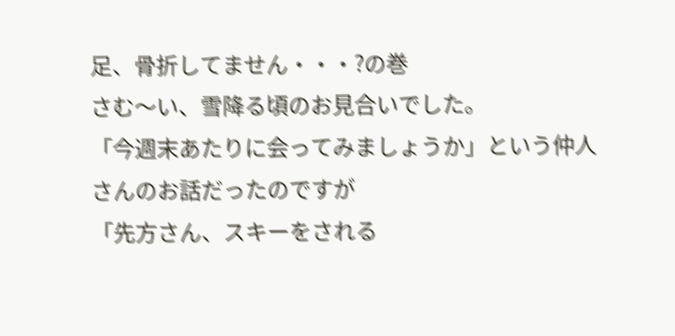足、骨折してません・・・?の巻
さむ〜い、雪降る頃のお見合いでした。
「今週末あたりに会ってみましょうか」という仲人さんのお話だったのですが
「先方さん、スキーをされる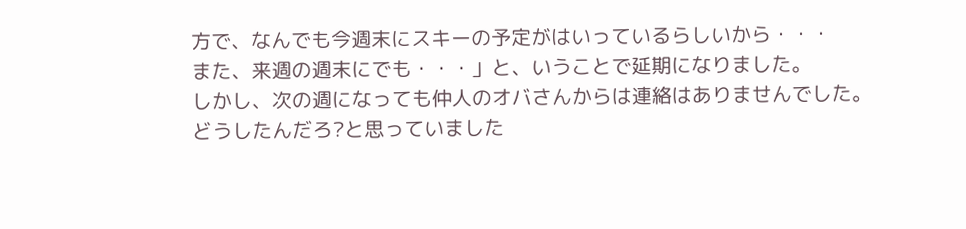方で、なんでも今週末にスキーの予定がはいっているらしいから・・・
また、来週の週末にでも・・・」と、いうことで延期になりました。
しかし、次の週になっても仲人のオバさんからは連絡はありませんでした。
どうしたんだろ?と思っていました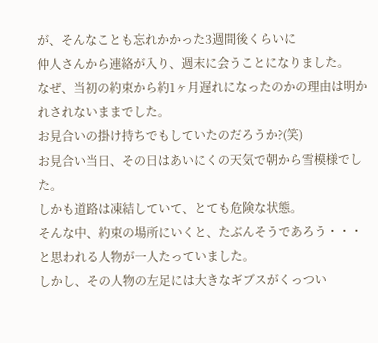が、そんなことも忘れかかった3週間後くらいに
仲人さんから連絡が入り、週末に会うことになりました。
なぜ、当初の約束から約1ヶ月遅れになったのかの理由は明かれされないままでした。
お見合いの掛け持ちでもしていたのだろうか?(笑)
お見合い当日、その日はあいにくの天気で朝から雪模様でした。
しかも道路は凍結していて、とても危険な状態。
そんな中、約束の場所にいくと、たぶんそうであろう・・・と思われる人物が一人たっていました。
しかし、その人物の左足には大きなギブスがくっつい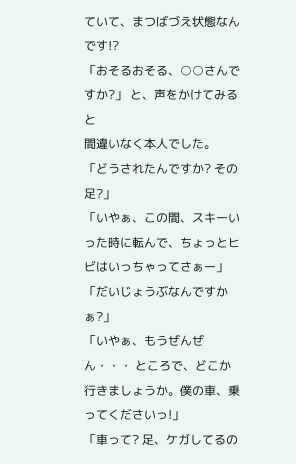ていて、まつばづえ状態なんです!?
「おそるおそる、○○さんですか?」 と、声をかけてみると
間違いなく本人でした。
「どうされたんですか? その足?」
「いやぁ、この間、スキーいった時に転んで、ちょっとヒビはいっちゃってさぁー」
「だいじょうぶなんですかぁ?」
「いやぁ、もうぜんぜん・・・ ところで、どこか行きましょうか。僕の車、乗ってくださいっ!」
「車って? 足、ケガしてるの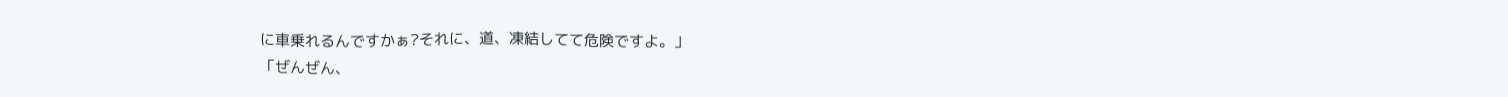に車乗れるんですかぁ?それに、道、凍結してて危険ですよ。」
「ぜんぜん、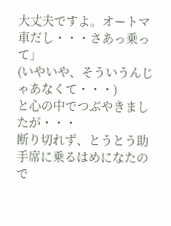大丈夫ですよ。オートマ車だし・・・さあっ乗って」
(いやいや、そういうんじゃあなくて・・・)
と心の中でつぶやきましたが・・・
断り切れず、とうとう助手席に乗るはめになたので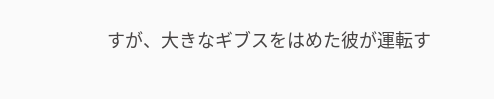すが、大きなギブスをはめた彼が運転す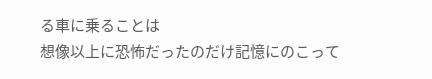る車に乗ることは
想像以上に恐怖だったのだけ記憶にのこって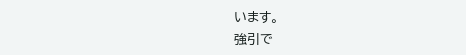います。
強引で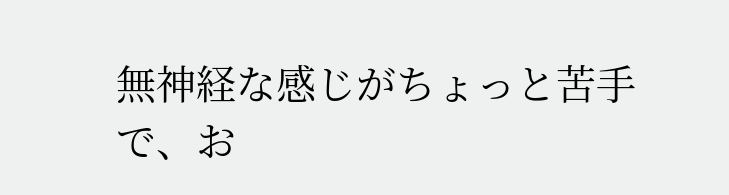無神経な感じがちょっと苦手で、お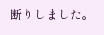断りしました。